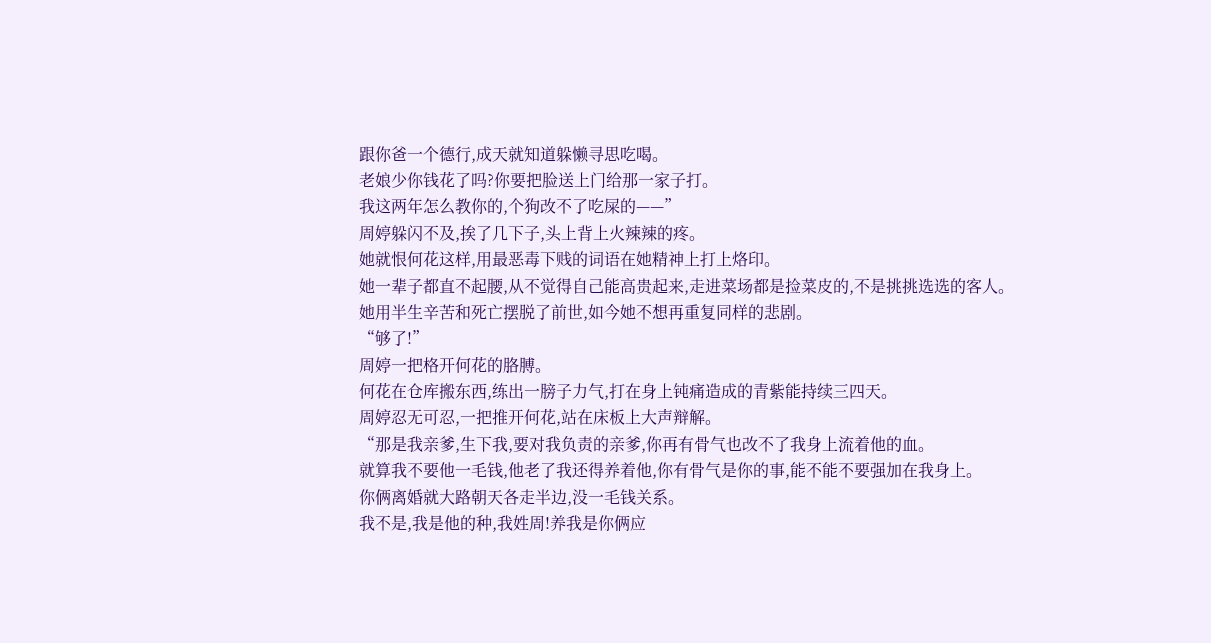跟你爸一个德行,成天就知道躲懒寻思吃喝。
老娘少你钱花了吗?你要把脸送上门给那一家子打。
我这两年怎么教你的,个狗改不了吃屎的——”
周婷躲闪不及,挨了几下子,头上背上火辣辣的疼。
她就恨何花这样,用最恶毒下贱的词语在她精神上打上烙印。
她一辈子都直不起腰,从不觉得自己能高贵起来,走进菜场都是捡菜皮的,不是挑挑选选的客人。
她用半生辛苦和死亡摆脱了前世,如今她不想再重复同样的悲剧。
“够了!”
周婷一把格开何花的胳膊。
何花在仓库搬东西,练出一膀子力气,打在身上钝痛造成的青紫能持续三四天。
周婷忍无可忍,一把推开何花,站在床板上大声辩解。
“那是我亲爹,生下我,要对我负责的亲爹,你再有骨气也改不了我身上流着他的血。
就算我不要他一毛钱,他老了我还得养着他,你有骨气是你的事,能不能不要强加在我身上。
你俩离婚就大路朝天各走半边,没一毛钱关系。
我不是,我是他的种,我姓周!养我是你俩应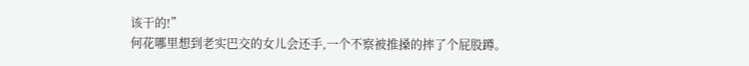该干的!”
何花哪里想到老实巴交的女儿会还手,一个不察被推搡的摔了个屁股蹲。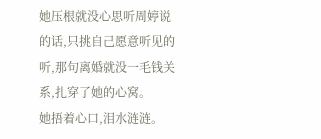她压根就没心思听周婷说的话,只挑自己愿意听见的听,那句离婚就没一毛钱关系,扎穿了她的心窝。
她捂着心口,泪水涟涟。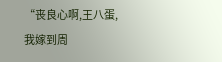“丧良心啊,王八蛋,我嫁到周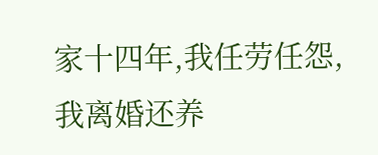家十四年,我任劳任怨,我离婚还养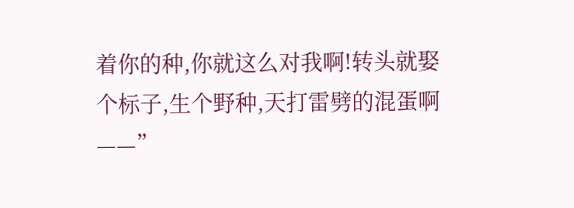着你的种,你就这么对我啊!转头就娶个标子,生个野种,天打雷劈的混蛋啊——”